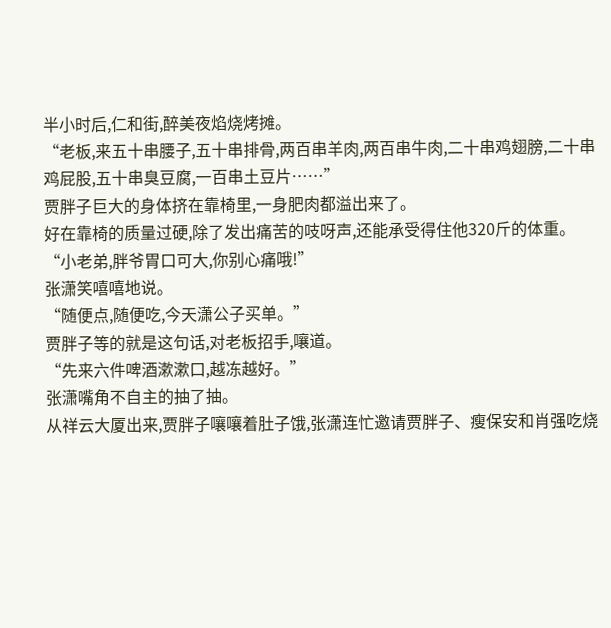半小时后,仁和街,醉美夜焰烧烤摊。
“老板,来五十串腰子,五十串排骨,两百串羊肉,两百串牛肉,二十串鸡翅膀,二十串鸡屁股,五十串臭豆腐,一百串土豆片……”
贾胖子巨大的身体挤在靠椅里,一身肥肉都溢出来了。
好在靠椅的质量过硬,除了发出痛苦的吱呀声,还能承受得住他320斤的体重。
“小老弟,胖爷胃口可大,你别心痛哦!”
张潇笑嘻嘻地说。
“随便点,随便吃,今天潇公子买单。”
贾胖子等的就是这句话,对老板招手,嚷道。
“先来六件啤酒漱漱口,越冻越好。”
张潇嘴角不自主的抽了抽。
从祥云大厦出来,贾胖子嚷嚷着肚子饿,张潇连忙邀请贾胖子、瘦保安和肖强吃烧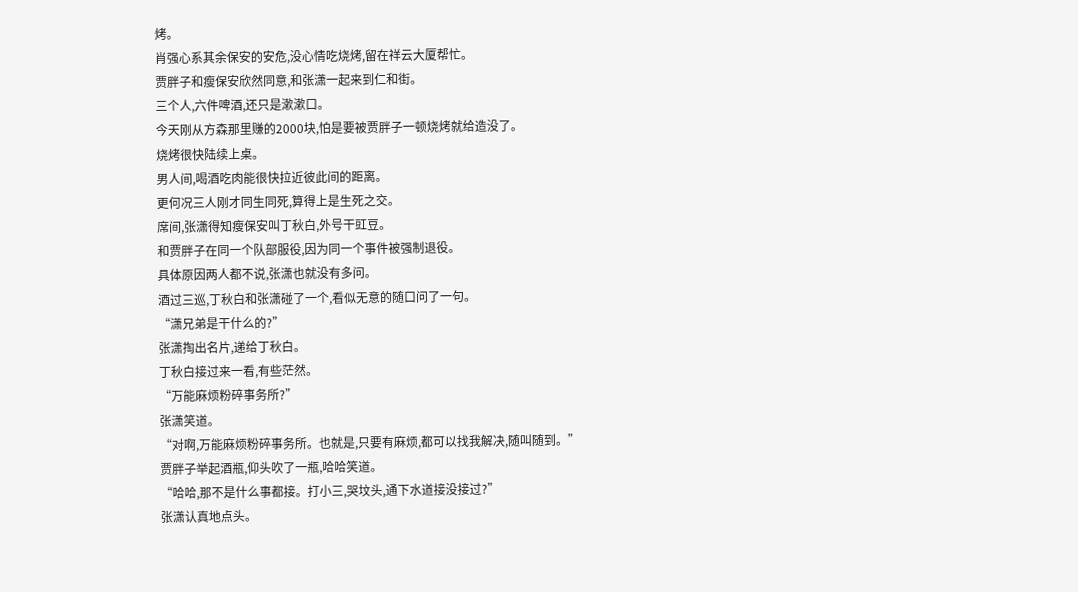烤。
肖强心系其余保安的安危,没心情吃烧烤,留在祥云大厦帮忙。
贾胖子和瘦保安欣然同意,和张潇一起来到仁和街。
三个人,六件啤酒,还只是漱漱口。
今天刚从方森那里赚的2000块,怕是要被贾胖子一顿烧烤就给造没了。
烧烤很快陆续上桌。
男人间,喝酒吃肉能很快拉近彼此间的距离。
更何况三人刚才同生同死,算得上是生死之交。
席间,张潇得知瘦保安叫丁秋白,外号干豇豆。
和贾胖子在同一个队部服役,因为同一个事件被强制退役。
具体原因两人都不说,张潇也就没有多问。
酒过三巡,丁秋白和张潇碰了一个,看似无意的随口问了一句。
“潇兄弟是干什么的?”
张潇掏出名片,递给丁秋白。
丁秋白接过来一看,有些茫然。
“万能麻烦粉碎事务所?”
张潇笑道。
“对啊,万能麻烦粉碎事务所。也就是,只要有麻烦,都可以找我解决,随叫随到。”
贾胖子举起酒瓶,仰头吹了一瓶,哈哈笑道。
“哈哈,那不是什么事都接。打小三,哭坟头,通下水道接没接过?”
张潇认真地点头。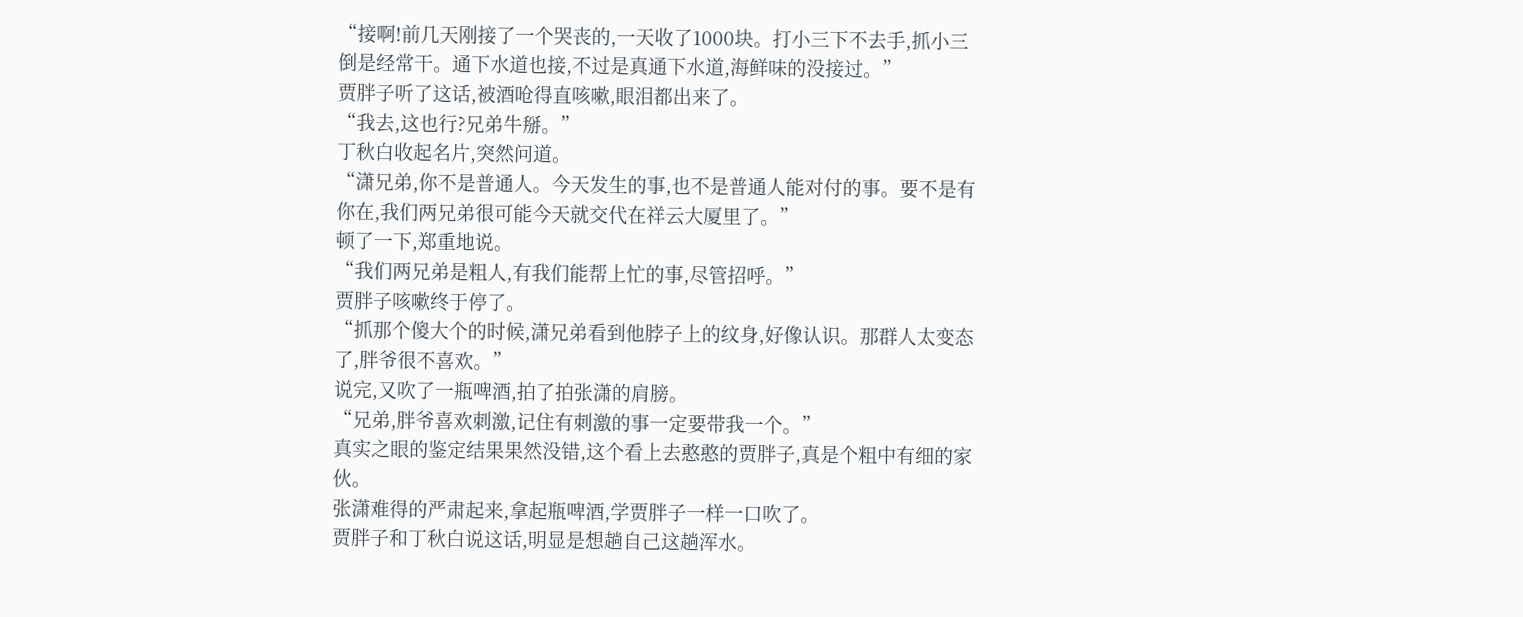“接啊!前几天刚接了一个哭丧的,一天收了1000块。打小三下不去手,抓小三倒是经常干。通下水道也接,不过是真通下水道,海鲜味的没接过。”
贾胖子听了这话,被酒呛得直咳嗽,眼泪都出来了。
“我去,这也行?兄弟牛掰。”
丁秋白收起名片,突然问道。
“潇兄弟,你不是普通人。今天发生的事,也不是普通人能对付的事。要不是有你在,我们两兄弟很可能今天就交代在祥云大厦里了。”
顿了一下,郑重地说。
“我们两兄弟是粗人,有我们能帮上忙的事,尽管招呼。”
贾胖子咳嗽终于停了。
“抓那个傻大个的时候,潇兄弟看到他脖子上的纹身,好像认识。那群人太变态了,胖爷很不喜欢。”
说完,又吹了一瓶啤酒,拍了拍张潇的肩膀。
“兄弟,胖爷喜欢刺激,记住有刺激的事一定要带我一个。”
真实之眼的鉴定结果果然没错,这个看上去憨憨的贾胖子,真是个粗中有细的家伙。
张潇难得的严肃起来,拿起瓶啤酒,学贾胖子一样一口吹了。
贾胖子和丁秋白说这话,明显是想趟自己这趟浑水。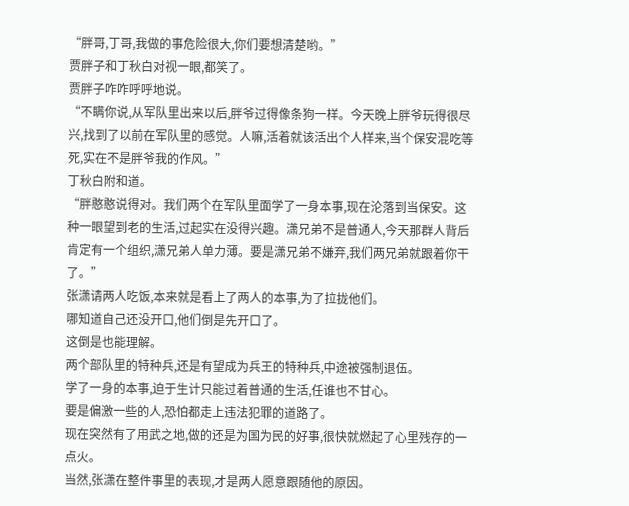“胖哥,丁哥,我做的事危险很大,你们要想清楚哟。”
贾胖子和丁秋白对视一眼,都笑了。
贾胖子咋咋呼呼地说。
“不瞒你说,从军队里出来以后,胖爷过得像条狗一样。今天晚上胖爷玩得很尽兴,找到了以前在军队里的感觉。人嘛,活着就该活出个人样来,当个保安混吃等死,实在不是胖爷我的作风。”
丁秋白附和道。
“胖憨憨说得对。我们两个在军队里面学了一身本事,现在沦落到当保安。这种一眼望到老的生活,过起实在没得兴趣。潇兄弟不是普通人,今天那群人背后肯定有一个组织,潇兄弟人单力薄。要是潇兄弟不嫌弃,我们两兄弟就跟着你干了。”
张潇请两人吃饭,本来就是看上了两人的本事,为了拉拢他们。
哪知道自己还没开口,他们倒是先开口了。
这倒是也能理解。
两个部队里的特种兵,还是有望成为兵王的特种兵,中途被强制退伍。
学了一身的本事,迫于生计只能过着普通的生活,任谁也不甘心。
要是偏激一些的人,恐怕都走上违法犯罪的道路了。
现在突然有了用武之地,做的还是为国为民的好事,很快就燃起了心里残存的一点火。
当然,张潇在整件事里的表现,才是两人愿意跟随他的原因。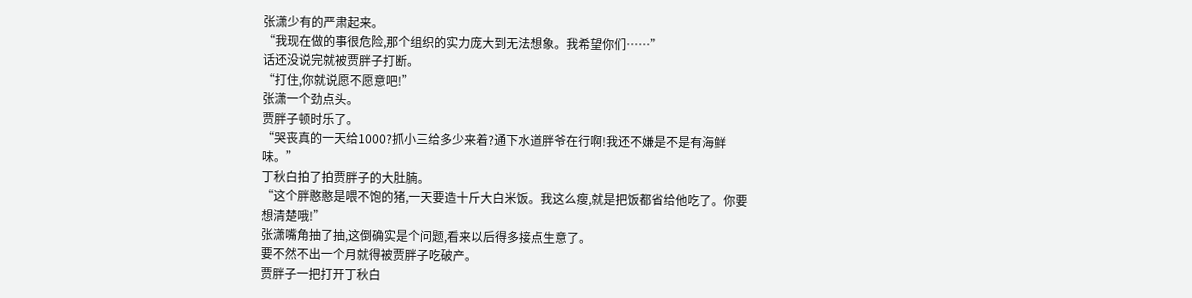张潇少有的严肃起来。
“我现在做的事很危险,那个组织的实力庞大到无法想象。我希望你们……”
话还没说完就被贾胖子打断。
“打住,你就说愿不愿意吧!”
张潇一个劲点头。
贾胖子顿时乐了。
“哭丧真的一天给1000?抓小三给多少来着?通下水道胖爷在行啊!我还不嫌是不是有海鲜味。”
丁秋白拍了拍贾胖子的大肚腩。
“这个胖憨憨是喂不饱的猪,一天要造十斤大白米饭。我这么瘦,就是把饭都省给他吃了。你要想清楚哦!”
张潇嘴角抽了抽,这倒确实是个问题,看来以后得多接点生意了。
要不然不出一个月就得被贾胖子吃破产。
贾胖子一把打开丁秋白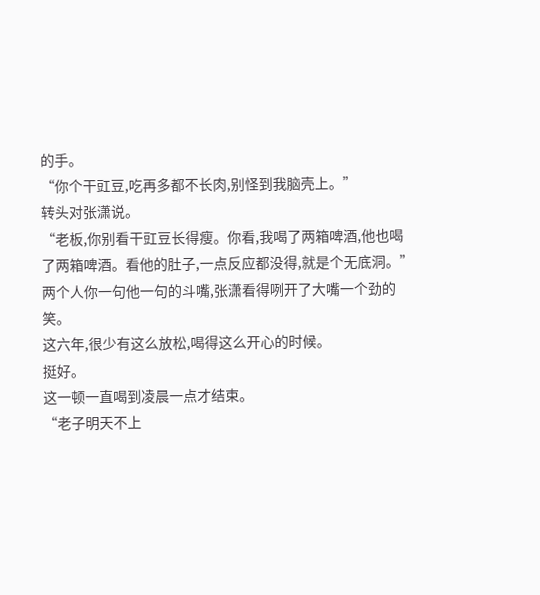的手。
“你个干豇豆,吃再多都不长肉,别怪到我脑壳上。”
转头对张潇说。
“老板,你别看干豇豆长得瘦。你看,我喝了两箱啤酒,他也喝了两箱啤酒。看他的肚子,一点反应都没得,就是个无底洞。”
两个人你一句他一句的斗嘴,张潇看得咧开了大嘴一个劲的笑。
这六年,很少有这么放松,喝得这么开心的时候。
挺好。
这一顿一直喝到凌晨一点才结束。
“老子明天不上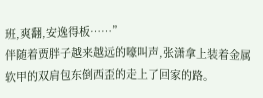班,爽翻,安逸得板……”
伴随着贾胖子越来越远的嚎叫声,张潇拿上装着金属软甲的双肩包东倒西歪的走上了回家的路。